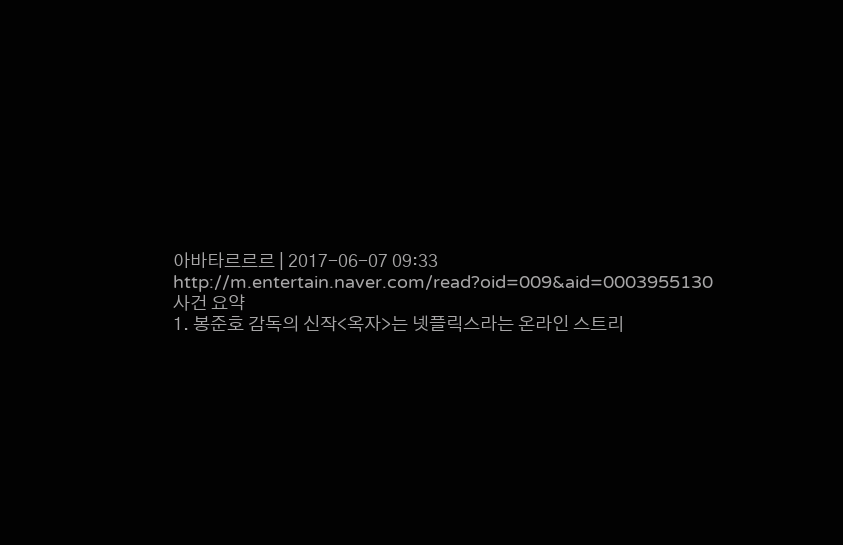아바타르르르 | 2017-06-07 09:33
http://m.entertain.naver.com/read?oid=009&aid=0003955130
사건 요약
1. 봉준호 감독의 신작<옥자>는 넷플릭스라는 온라인 스트리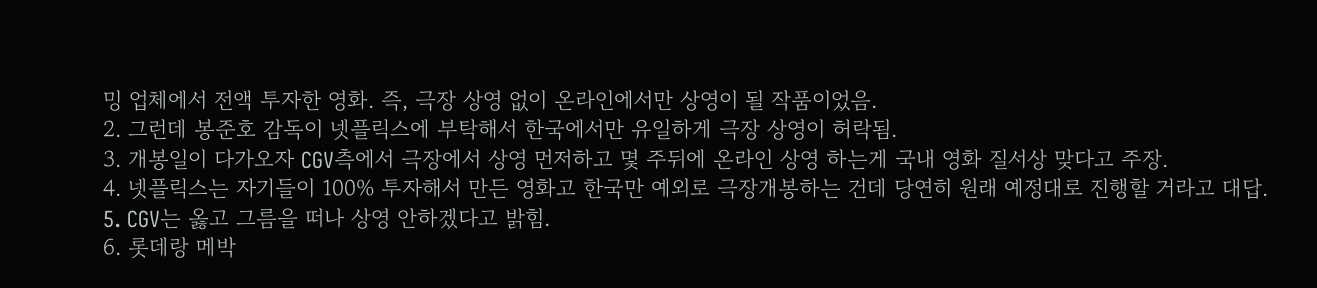밍 업체에서 전액 투자한 영화. 즉, 극장 상영 없이 온라인에서만 상영이 될 작품이었음.
2. 그런데 봉준호 감독이 넷플릭스에 부탁해서 한국에서만 유일하게 극장 상영이 허락됨.
3. 개봉일이 다가오자 CGV측에서 극장에서 상영 먼저하고 몇 주뒤에 온라인 상영 하는게 국내 영화 질서상 맞다고 주장.
4. 넷플릭스는 자기들이 100% 투자해서 만든 영화고 한국만 예외로 극장개봉하는 건데 당연히 원래 예정대로 진행할 거라고 대답.
5. CGV는 옳고 그름을 떠나 상영 안하겠다고 밝힘.
6. 롯데랑 메박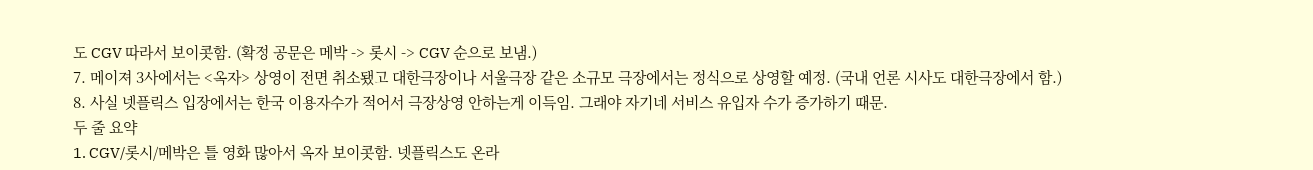도 CGV 따라서 보이콧함. (확정 공문은 메박 -> 롯시 -> CGV 순으로 보냄.)
7. 메이져 3사에서는 <옥자> 상영이 전면 취소됐고 대한극장이나 서울극장 같은 소규모 극장에서는 정식으로 상영할 예정. (국내 언론 시사도 대한극장에서 함.)
8. 사실 넷플릭스 입장에서는 한국 이용자수가 적어서 극장상영 안하는게 이득임. 그래야 자기네 서비스 유입자 수가 증가하기 때문.
두 줄 요약
1. CGV/롯시/메박은 틀 영화 많아서 옥자 보이콧함. 넷플릭스도 온라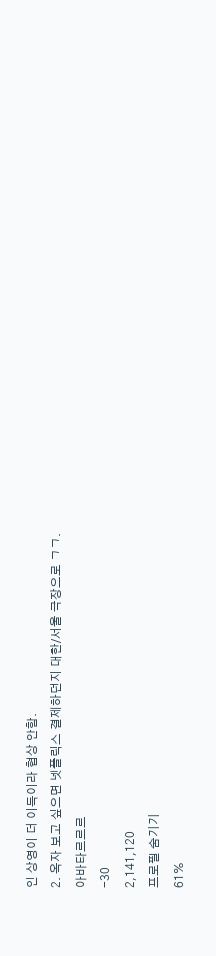인 상영이 더 이득이라 협상 안함.
2. 옥자 보고 싶으면 넷플릭스 결제하던지 대한/서울 극장으로 ㄱㄱ.
아바타르르르
-30
2,141,120
프로필 숨기기
61%